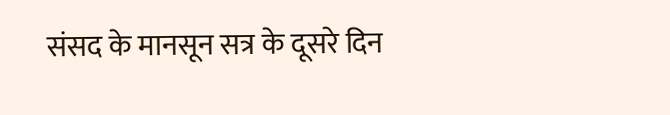संसद के मानसून सत्र के दूसरे दिन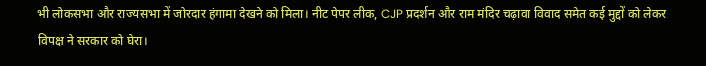भी लोकसभा और राज्यसभा में जोरदार हंगामा देखने को मिला। नीट पेपर लीक, CJP प्रदर्शन और राम मंदिर चढ़ावा विवाद समेत कई मुद्दों को लेकर विपक्ष ने सरकार को घेरा।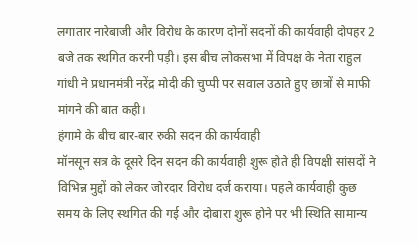लगातार नारेबाजी और विरोध के कारण दोनों सदनों की कार्यवाही दोपहर 2 बजे तक स्थगित करनी पड़ी। इस बीच लोकसभा में विपक्ष के नेता राहुल गांधी ने प्रधानमंत्री नरेंद्र मोदी की चुप्पी पर सवाल उठाते हुए छात्रों से माफी मांगने की बात कही।
हंगामे के बीच बार-बार रुकी सदन की कार्यवाही
मॉनसून सत्र के दूसरे दिन सदन की कार्यवाही शुरू होते ही विपक्षी सांसदों ने विभिन्न मुद्दों को लेकर जोरदार विरोध दर्ज कराया। पहले कार्यवाही कुछ समय के लिए स्थगित की गई और दोबारा शुरू होने पर भी स्थिति सामान्य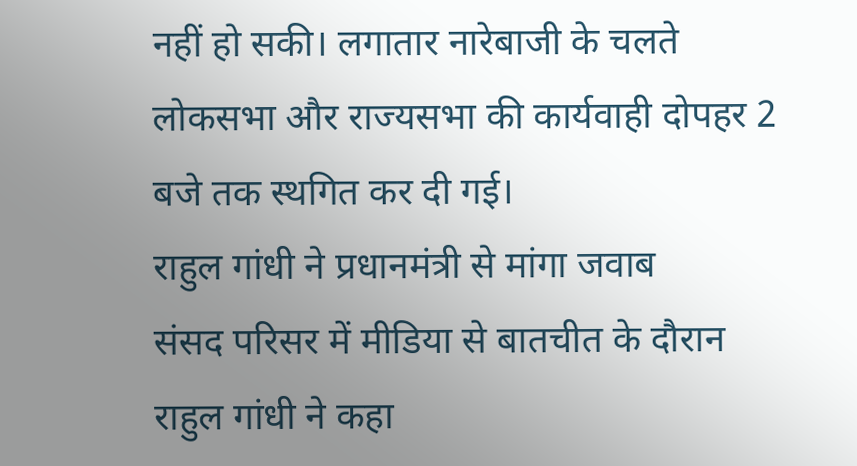नहीं हो सकी। लगातार नारेबाजी के चलते लोकसभा और राज्यसभा की कार्यवाही दोपहर 2 बजे तक स्थगित कर दी गई।
राहुल गांधी ने प्रधानमंत्री से मांगा जवाब
संसद परिसर में मीडिया से बातचीत के दौरान राहुल गांधी ने कहा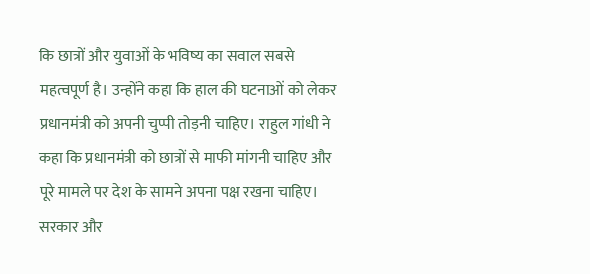कि छात्रों और युवाओं के भविष्य का सवाल सबसे महत्वपूर्ण है। उन्होंने कहा कि हाल की घटनाओं को लेकर प्रधानमंत्री को अपनी चुप्पी तोड़नी चाहिए। राहुल गांधी ने कहा कि प्रधानमंत्री को छात्रों से माफी मांगनी चाहिए और पूरे मामले पर देश के सामने अपना पक्ष रखना चाहिए।
सरकार और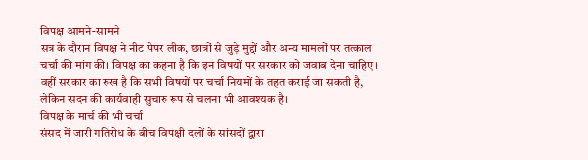विपक्ष आमने-सामने
सत्र के दौरान विपक्ष ने नीट पेपर लीक, छात्रों से जुड़े मुद्दों और अन्य मामलों पर तत्काल चर्चा की मांग की। विपक्ष का कहना है कि इन विषयों पर सरकार को जवाब देना चाहिए। वहीं सरकार का रुख है कि सभी विषयों पर चर्चा नियमों के तहत कराई जा सकती है, लेकिन सदन की कार्यवाही सुचारु रूप से चलना भी आवश्यक है।
विपक्ष के मार्च की भी चर्चा
संसद में जारी गतिरोध के बीच विपक्षी दलों के सांसदों द्वारा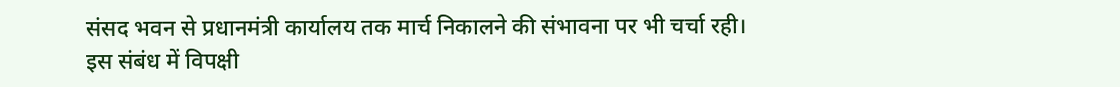संसद भवन से प्रधानमंत्री कार्यालय तक मार्च निकालने की संभावना पर भी चर्चा रही। इस संबंध में विपक्षी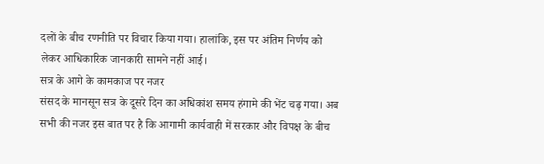दलों के बीच रणनीति पर विचार किया गया। हालांकि, इस पर अंतिम निर्णय को लेकर आधिकारिक जानकारी सामने नहीं आई।
सत्र के आगे के कामकाज पर नजर
संसद के मानसून सत्र के दूसरे दिन का अधिकांश समय हंगामे की भेंट चढ़ गया। अब सभी की नजर इस बात पर है कि आगामी कार्यवाही में सरकार और विपक्ष के बीच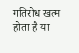गतिरोध खत्म होता है या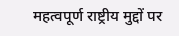महत्वपूर्ण राष्ट्रीय मुद्दों पर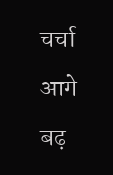चर्चा आगे बढ़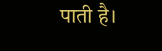पाती है।